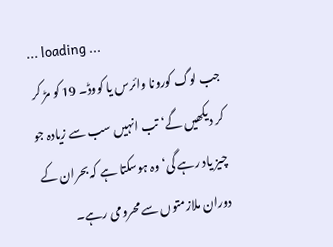... loading ...
جب لوگ کورونا وائرس یا کووڈ۔ 19 کو مڑ کر کر دیکھیں گے‘ تب انہیں سب سے زیادہ جو چیز یاد رہے گی‘ وہ ہوسکتا ہے کہ بحران کے دوران ملازمتوں سے محرومی رہے۔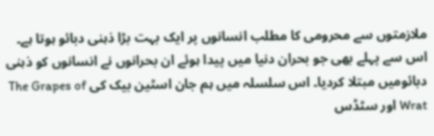ملازمتوں سے محرومی کا مطلب انسانوں پر ایک بہت بڑا ذہنی دبائو ہوتا ہے۔ اس سے پہلے بھی جو بحران دنیا میں پیدا ہوئے ان بحرانوں نے انسانوں کو ذہنی دبائومیں مبتلا کردیا۔ اس سلسلہ میں ہم جان اسٹین بیک کی The Grapes of Wrat اور سٹڈس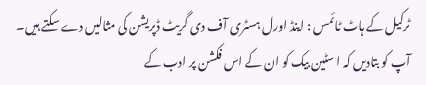ٹرکیل کے ہاٹ ٹائمس : اینڈ اورل ہسٹری آف دی گریٹ ڈپریشن کی مثالیں دے سکتے ہیں۔ آپ کو بتادیں کہ ا سٹین بیک کو ان کے اس فکشن پر ادب کے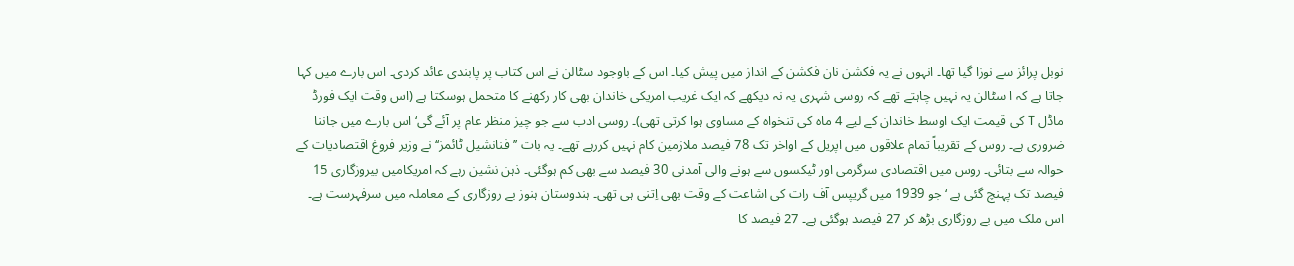نوبل پرائز سے نوزا گیا تھا۔ انہوں نے یہ فکشن نان فکشن کے انداز میں پیش کیا۔ اس کے باوجود سٹالن نے اس کتاب پر پابندی عائد کردی۔ اس بارے میں کہا جاتا ہے کہ ا سٹالن یہ نہیں چاہتے تھے کہ روسی شہری یہ نہ دیکھے کہ ایک غریب امریکی خاندان بھی کار رکھنے کا متحمل ہوسکتا ہے (اس وقت ایک فورڈ ماڈل T کی قیمت ایک اوسط خاندان کے لیے 4 ماہ کی تنخواہ کے مساوی ہوا کرتی تھی)۔ روسی ادب سے جو چیز منظر عام پر آئے گی‘ اس بارے میں جاننا ضروری ہے۔ روس کے تقریباً تمام علاقوں میں اپریل کے اواخر تک 78 فیصد ملازمین کام نہیں کررہے تھے۔ یہ بات ’’فنانشیل ٹائمز‘‘ نے وزیر فروغ اقتصادیات کے حوالہ سے بتائی۔ روس میں اقتصادی سرگرمی اور ٹیکسوں سے ہونے والی آمدنی 30 فیصد سے بھی کم ہوگئی۔ ذہن نشین رہے کہ امریکامیں بیروزگاری 15 فیصد تک پہنچ گئی ہے ‘جو 1939 میں گریپس آف رات کی اشاعت کے وقت بھی اِتنی ہی تھی۔ ہندوستان ہنوز بے روزگاری کے معاملہ میں سرفہرست ہے۔ اس ملک میں بے روزگاری بڑھ کر 27 فیصد ہوگئی ہے۔ 27 فیصد کا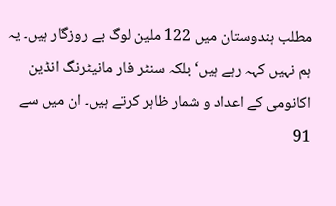مطلب ہندوستان میں 122 ملین لوگ بے روزگار ہیں۔ یہ ہم نہیں کہہ رہے ہیں‘ بلکہ سنٹر فار مانیٹرنگ انڈین اکانومی کے اعداد و شمار ظاہر کرتے ہیں۔ ان میں سے 91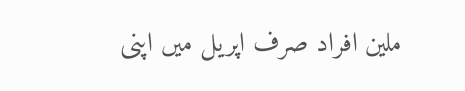ملین افراد صرف اپریل میں اپنی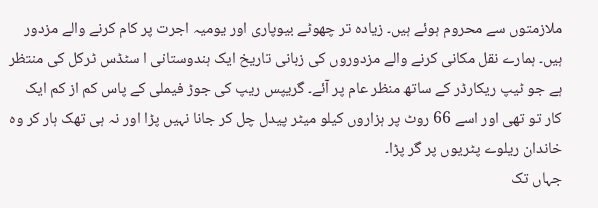ملازمتوں سے محروم ہوئے ہیں۔ زیادہ تر چھوٹے بیوپاری اور یومیہ اجرت پر کام کرنے والے مزدور ہیں۔ ہمارے نقل مکانی کرنے والے مزدوروں کی زبانی تاریخ ایک ہندوستانی ا سٹڈس ٹرکل کی منتظر ہے جو ٹیپ ریکارڈر کے ساتھ منظر عام پر آئے۔ گریپس ریپ کی جوڑ فیملی کے پاس کم از کم ایک کار تو تھی اور اسے 66 روٹ پر ہزاروں کیلو میٹر پیدل چل کر جانا نہیں پڑا اور نہ ہی تھک ہار کر وہ خاندان ریلوے پٹریوں پر گر پڑا۔
جہاں تک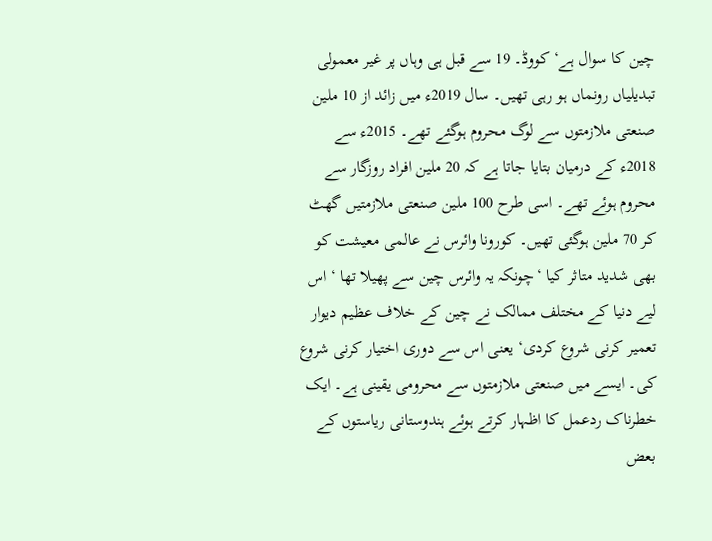چین کا سوال ہے‘ کووڈ۔ 19 سے قبل ہی وہاں پر غیر معمولی تبدیلیاں رونماں ہو رہی تھیں۔ سال 2019ء میں زائد از 10 ملین صنعتی ملازمتوں سے لوگ محروم ہوگئے تھے۔ 2015ء سے 2018ء کے درمیان بتایا جاتا ہے کہ 20 ملین افراد روزگار سے محروم ہوئے تھے۔ اسی طرح 100 ملین صنعتی ملازمتیں گھٹ کر 70 ملین ہوگئی تھیں۔ کورونا وائرس نے عالمی معیشت کو بھی شدید متاثر کیا ‘چونکہ یہ وائرس چین سے پھیلا تھا ‘ اس لیے دنیا کے مختلف ممالک نے چین کے خلاف عظیم دیوار تعمیر کرنی شروع کردی‘ یعنی اس سے دوری اختیار کرنی شروع کی۔ ایسے میں صنعتی ملازمتوں سے محرومی یقینی ہے۔ ایک خطرناک ردعمل کا اظہار کرتے ہوئے ہندوستانی ریاستوں کے بعض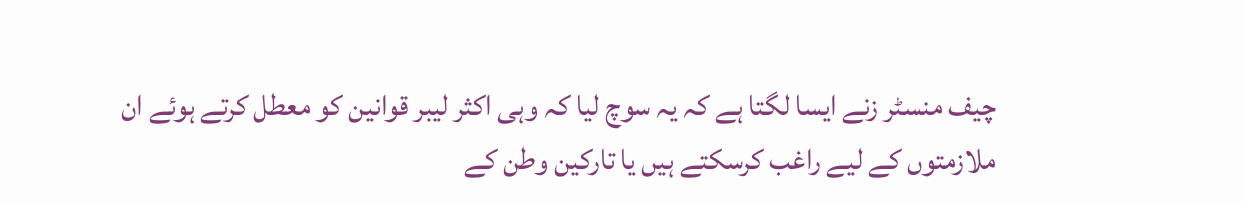چیف منسٹر زنے ایسا لگتا ہے کہ یہ سوچ لیا کہ وہی اکثر لیبر قوانین کو معطل کرتے ہوئے ان ملازمتوں کے لیے راغب کرسکتے ہیں یا تارکین وطن کے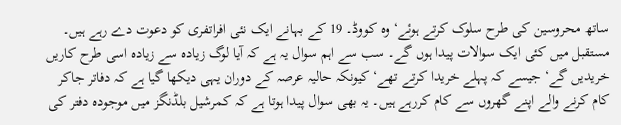ساتھ محروسین کی طرح سلوک کرتے ہوئے‘ وہ کووڈ۔ 19 کے بہانے ایک نئی افراتفری کو دعوت دے رہے ہیں۔ مستقبل میں کئی ایک سوالات پیدا ہوں گے۔ سب سے اہم سوال یہ ہے کہ آیا لوگ زیادہ سے زیادہ اسی طرح کاریں خریدیں گے‘ جیسے کہ پہلے خریدا کرتے تھے‘ کیونکہ حالیہ عرصہ کے دوران یہی دیکھا گیا ہے کہ دفاتر جاکر کام کرنے والے اپنے گھروں سے کام کررہے ہیں۔ یہ بھی سوال پیدا ہوتا ہے کہ کمرشیل بلڈنگز میں موجودہ دفتر کی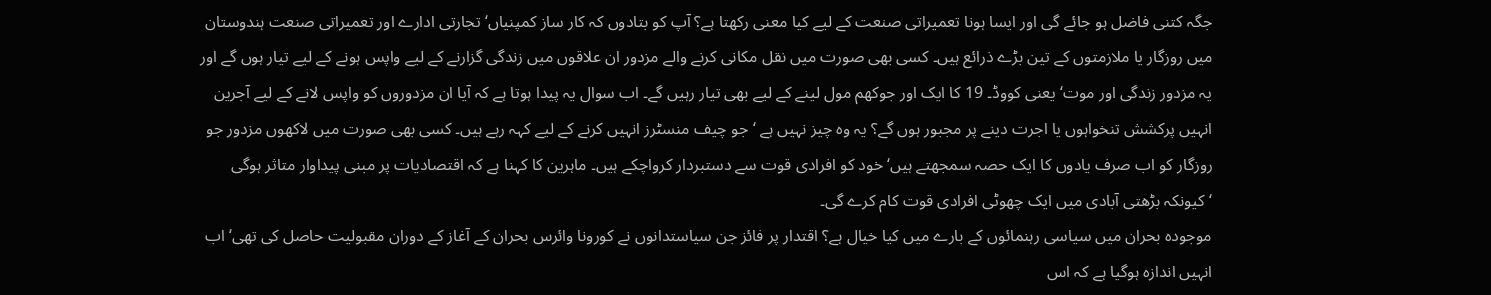جگہ کتنی فاضل ہو جائے گی اور ایسا ہونا تعمیراتی صنعت کے لیے کیا معنی رکھتا ہے؟ آپ کو بتادوں کہ کار ساز کمپنیاں‘ تجارتی ادارے اور تعمیراتی صنعت ہندوستان میں روزگار یا ملازمتوں کے تین بڑے ذرائع ہیں۔ کسی بھی صورت میں نقل مکانی کرنے والے مزدور ان علاقوں میں زندگی گزارنے کے لیے واپس ہونے کے لیے تیار ہوں گے اور یہ مزدور زندگی اور موت‘ یعنی کووڈ۔ 19 کا ایک اور جوکھم مول لینے کے لیے بھی تیار رہیں گے۔ اب سوال یہ پیدا ہوتا ہے کہ آیا ان مزدوروں کو واپس لانے کے لیے آجرین انہیں پرکشش تنخواہوں یا اجرت دینے پر مجبور ہوں گے؟ یہ وہ چیز نہیں ہے ‘جو چیف منسٹرز انہیں کرنے کے لیے کہہ رہے ہیں۔ کسی بھی صورت میں لاکھوں مزدور جو روزگار کو اب صرف یادوں کا ایک حصہ سمجھتے ہیں‘ خود کو افرادی قوت سے دستبردار کرواچکے ہیں۔ ماہرین کا کہنا ہے کہ اقتصادیات پر مبنی پیداوار متاثر ہوگی ‘کیونکہ بڑھتی آبادی میں ایک چھوٹی افرادی قوت کام کرے گی۔
موجودہ بحران میں سیاسی رہنمائوں کے بارے میں کیا خیال ہے؟ اقتدار پر فائز جن سیاستدانوں نے کورونا وائرس بحران کے آغاز کے دوران مقبولیت حاصل کی تھی‘ اب انہیں اندازہ ہوگیا ہے کہ اس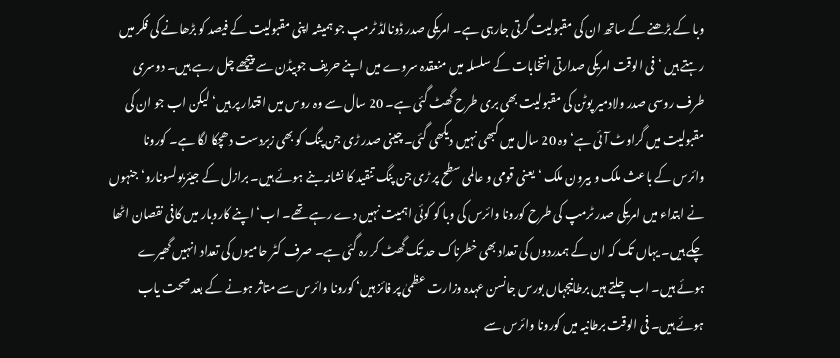وبا کے بڑھنے کے ساتھ ان کی مقبولیت گرتی جارہی ہے۔ امریکی صدر ڈونالڈ ٹرمپ جو ہمیشہ اپنی مقبولیت کے فیصد کو بڑھانے کی فکر میں رہتے ہیں ‘فی الوقت امریکی صدارتی انتخابات کے سلسلہ میں منعقدہ سروے میں اپنے حریف جوبیڈن سے پیچھے چل رہے ہیں۔ دوسری طرف روسی صدر ولادمیر پوٹن کی مقبولیت بھی بری طرح گھٹ گئی ہے۔ 20 سال سے وہ روس میں اقتدار پر ہیں‘ لیکن اب جو ان کی مقبولیت میں گراوٹ آئی ہے‘ وہ 20 سال میں کبھی نہیں دیکھی گئی۔ چینی صدر ڑی جن پنگ کو بھی زبردست دھچکا لگا ہے۔ کورونا وائرس کے باعث ملک و بیرون ملک ‘یعنی قومی و عالمی سطح پر ڑی جن پنگ تنقید کا نشانہ بنے ہوئے ہیں۔ برازل کے جیئربولسونارو‘ جنہوں نے ابتداء میں امریکی صدر ٹرمپ کی طرح کورونا وائرس کی وبا کو کوئی اہمیت نہیں دے رہے تھے۔ اب‘ اپنے کاروبار میں کافی نقصان اٹھا چکے ہیں۔ یہاں تک کہ ان کے ہمدردوں کی تعداد بھی خطرناک حد تک گھٹ کر رہ گئی ہے۔ صرف کٹر حامیوں کی تعداد انہیں گھیرے ہوئے ہیں۔ اب چلتے ہیں برطانیجہاں بورس جانسن عہدہ وزارت عظمیٰ پر فائز ہیں‘ کورونا وائرس سے متاثر ہونے کے بعد صحت یاب ہوئے ہیں۔ فی الوقت برطانیہ میں کورونا وائرس سے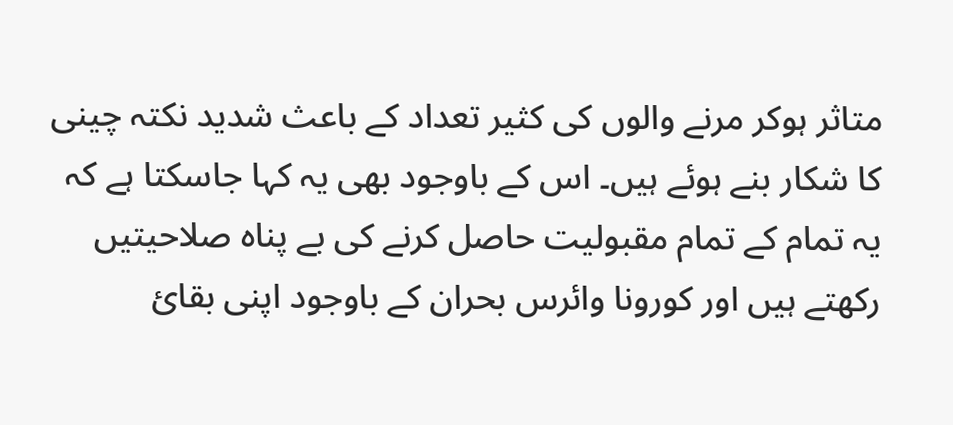متاثر ہوکر مرنے والوں کی کثیر تعداد کے باعث شدید نکتہ چینی کا شکار بنے ہوئے ہیں۔ اس کے باوجود بھی یہ کہا جاسکتا ہے کہ یہ تمام کے تمام مقبولیت حاصل کرنے کی بے پناہ صلاحیتیں رکھتے ہیں اور کورونا وائرس بحران کے باوجود اپنی بقائ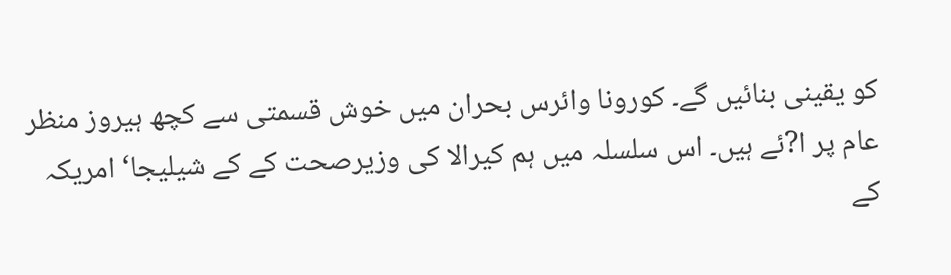کو یقینی بنائیں گے۔ کورونا وائرس بحران میں خوش قسمتی سے کچھ ہیروز منظر عام پر ا?ئے ہیں۔ اس سلسلہ میں ہم کیرالا کی وزیرصحت کے کے شیلیجا‘ امریکہ کے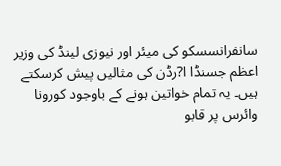سانفرانسسکو کی میئر اور نیوزی لینڈ کی وزیر اعظم جسنڈا ا?رڈن کی مثالیں پیش کرسکتے ہیں۔ یہ تمام خواتین ہونے کے باوجود کورونا وائرس پر قابو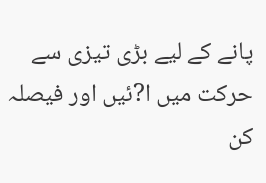پانے کے لیے بڑی تیزی سے حرکت میں ا?ئیں اور فیصلہ کن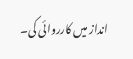انداز میں کارروائی کی۔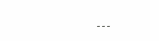۔۔۔